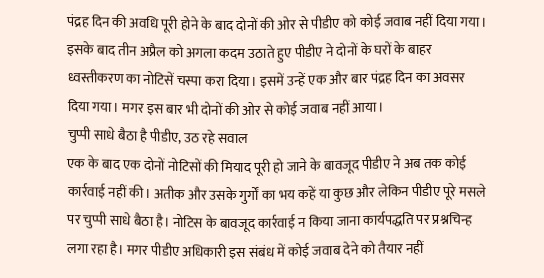पंद्रह दिन की अवधि पूरी होने के बाद दोनों की ओर से पीडीए को कोई जवाब नहीं दिया गया। इसके बाद तीन अप्रैल को अगला कदम उठाते हुए पीडीए ने दोनों के घरों के बाहर ध्वस्तीकरण का नोटिसें चस्पा करा दिया। इसमें उन्हें एक और बार पंद्रह दिन का अवसर दिया गया। मगर इस बार भी दोनों की ओर से कोई जवाब नहीं आया।
चुप्पी साधे बैठा है पीडीए, उठ रहे सवाल
एक के बाद एक दोनों नोटिसों की मियाद पूरी हो जाने के बावजूद पीडीए ने अब तक कोई कार्रवाई नहीं की। अतीक और उसके गुर्गों का भय कहें या कुछ और लेकिन पीडीए पूरे मसले पर चुप्पी साधे बैठा है। नोटिस के बावजूद कार्रवाई न किया जाना कार्यपद्धति पर प्रश्नचिन्ह लगा रहा है। मगर पीडीए अधिकारी इस संबंध में कोई जवाब देने को तैयार नहीं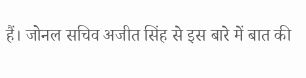हैं। जोनल सचिव अजीत सिंह से इस बारे में बात की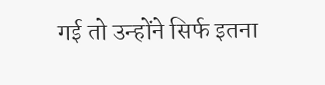गई तो उन्होंने सिर्फ इतना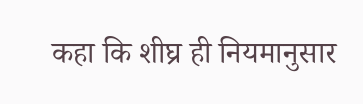कहा कि शीघ्र ही नियमानुसार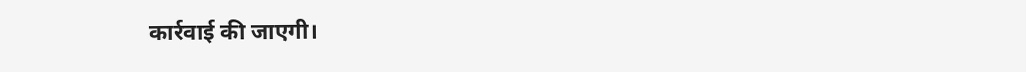कार्रवाई की जाएगी।